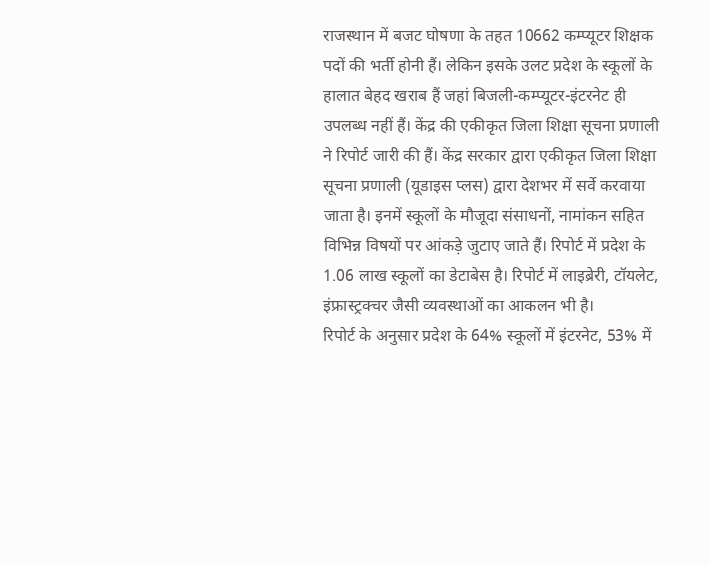राजस्थान में बजट घोषणा के तहत 10662 कम्प्यूटर शिक्षक पदों की भर्ती होनी हैं। लेकिन इसके उलट प्रदेश के स्कूलों के हालात बेहद खराब हैं जहां बिजली-कम्प्यूटर-इंटरनेट ही उपलब्ध नहीं हैं। केंद्र की एकीकृत जिला शिक्षा सूचना प्रणाली ने रिपोर्ट जारी की हैं। केंद्र सरकार द्वारा एकीकृत जिला शिक्षा सूचना प्रणाली (यूडाइस प्लस) द्वारा देशभर में सर्वे करवाया जाता है। इनमें स्कूलों के मौजूदा संसाधनों, नामांकन सहित विभिन्न विषयों पर आंकड़े जुटाए जाते हैं। रिपोर्ट में प्रदेश के 1.06 लाख स्कूलों का डेटाबेस है। रिपोर्ट में लाइब्रेरी, टॉयलेट, इंफ्रास्ट्रक्चर जैसी व्यवस्थाओं का आकलन भी है।
रिपोर्ट के अनुसार प्रदेश के 64% स्कूलों में इंटरनेट, 53% में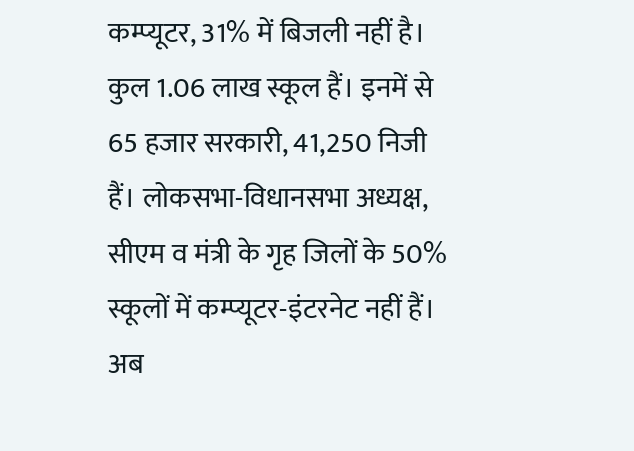कम्प्यूटर, 31% में बिजली नहीं है। कुल 1.06 लाख स्कूल हैं। इनमें से 65 हजार सरकारी, 41,250 निजी हैं। लोकसभा-विधानसभा अध्यक्ष, सीएम व मंत्री के गृह जिलों के 50% स्कूलों में कम्प्यूटर-इंटरनेट नहीं हैं। अब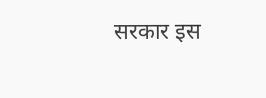सरकार इस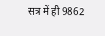सत्र में ही 9862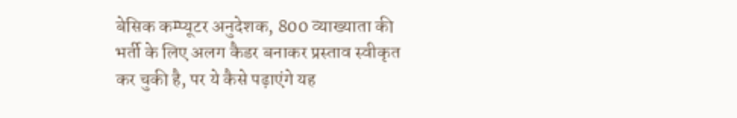बेसिक कम्प्यूटर अनुदेशक, 800 व्याख्याता की भर्ती के लिए अलग कैडर बनाकर प्रस्ताव स्वीकृत कर चुकी है, पर ये कैसे पढ़ाएंगे यह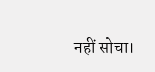नहीं सोचा।